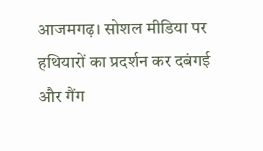आजमगढ़। सोशल मीडिया पर हथियारों का प्रदर्शन कर दबंगई और गैंग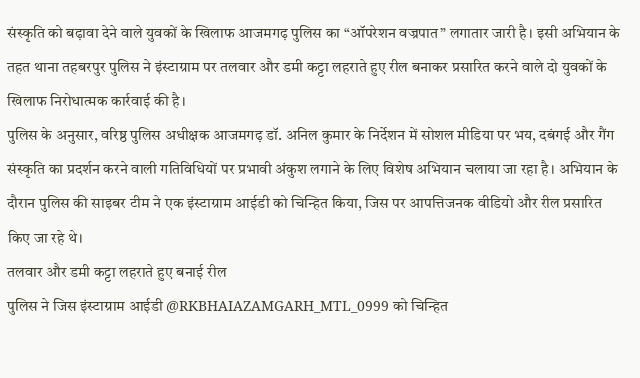संस्कृति को बढ़ावा देने वाले युवकों के खिलाफ आजमगढ़ पुलिस का “ऑपरेशन वज्रपात” लगातार जारी है। इसी अभियान के तहत थाना तहबरपुर पुलिस ने इंस्टाग्राम पर तलवार और डमी कट्टा लहराते हुए रील बनाकर प्रसारित करने वाले दो युवकों के खिलाफ निरोधात्मक कार्रवाई की है।
पुलिस के अनुसार, वरिष्ठ पुलिस अधीक्षक आजमगढ़ डॉ. अनिल कुमार के निर्देशन में सोशल मीडिया पर भय, दबंगई और गैंग संस्कृति का प्रदर्शन करने वाली गतिविधियों पर प्रभावी अंकुश लगाने के लिए विशेष अभियान चलाया जा रहा है। अभियान के दौरान पुलिस की साइबर टीम ने एक इंस्टाग्राम आईडी को चिन्हित किया, जिस पर आपत्तिजनक वीडियो और रील प्रसारित किए जा रहे थे।
तलवार और डमी कट्टा लहराते हुए बनाई रील
पुलिस ने जिस इंस्टाग्राम आईडी @RKBHAIAZAMGARH_MTL_0999 को चिन्हित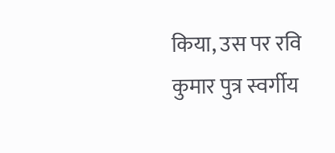किया, उस पर रवि कुमार पुत्र स्वर्गीय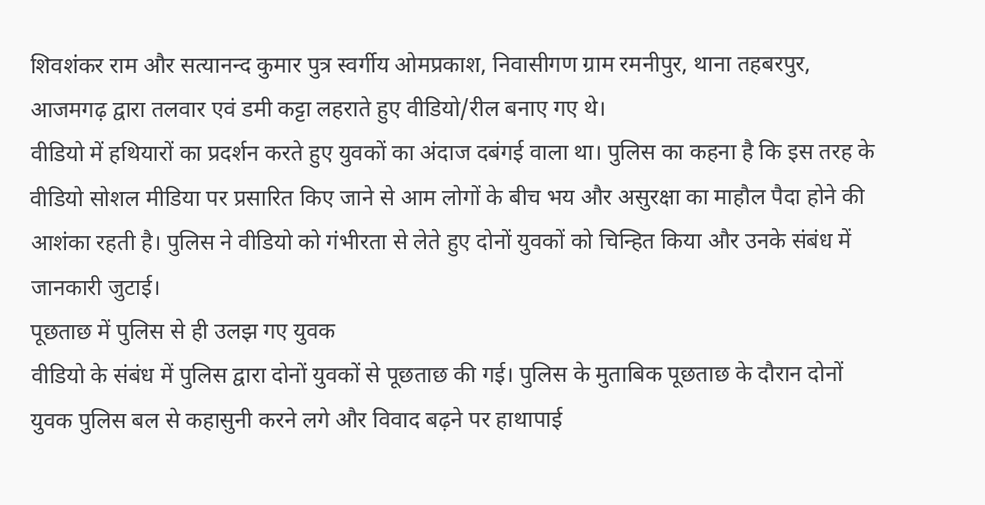शिवशंकर राम और सत्यानन्द कुमार पुत्र स्वर्गीय ओमप्रकाश, निवासीगण ग्राम रमनीपुर, थाना तहबरपुर, आजमगढ़ द्वारा तलवार एवं डमी कट्टा लहराते हुए वीडियो/रील बनाए गए थे।
वीडियो में हथियारों का प्रदर्शन करते हुए युवकों का अंदाज दबंगई वाला था। पुलिस का कहना है कि इस तरह के वीडियो सोशल मीडिया पर प्रसारित किए जाने से आम लोगों के बीच भय और असुरक्षा का माहौल पैदा होने की आशंका रहती है। पुलिस ने वीडियो को गंभीरता से लेते हुए दोनों युवकों को चिन्हित किया और उनके संबंध में जानकारी जुटाई।
पूछताछ में पुलिस से ही उलझ गए युवक
वीडियो के संबंध में पुलिस द्वारा दोनों युवकों से पूछताछ की गई। पुलिस के मुताबिक पूछताछ के दौरान दोनों युवक पुलिस बल से कहासुनी करने लगे और विवाद बढ़ने पर हाथापाई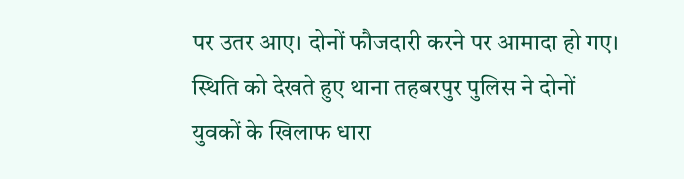पर उतर आए। दोनों फौजदारी करने पर आमादा हो गए।
स्थिति को देखते हुए थाना तहबरपुर पुलिस ने दोनों युवकों के खिलाफ धारा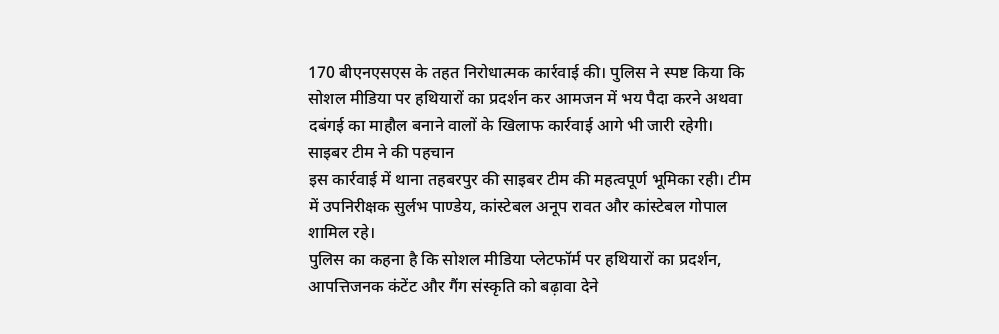170 बीएनएसएस के तहत निरोधात्मक कार्रवाई की। पुलिस ने स्पष्ट किया कि सोशल मीडिया पर हथियारों का प्रदर्शन कर आमजन में भय पैदा करने अथवा दबंगई का माहौल बनाने वालों के खिलाफ कार्रवाई आगे भी जारी रहेगी।
साइबर टीम ने की पहचान
इस कार्रवाई में थाना तहबरपुर की साइबर टीम की महत्वपूर्ण भूमिका रही। टीम में उपनिरीक्षक सुर्लभ पाण्डेय, कांस्टेबल अनूप रावत और कांस्टेबल गोपाल शामिल रहे।
पुलिस का कहना है कि सोशल मीडिया प्लेटफॉर्म पर हथियारों का प्रदर्शन, आपत्तिजनक कंटेंट और गैंग संस्कृति को बढ़ावा देने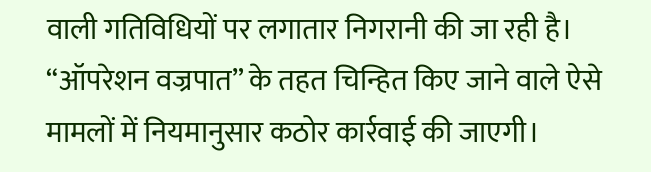वाली गतिविधियों पर लगातार निगरानी की जा रही है। “ऑपरेशन वज्रपात” के तहत चिन्हित किए जाने वाले ऐसे मामलों में नियमानुसार कठोर कार्रवाई की जाएगी।